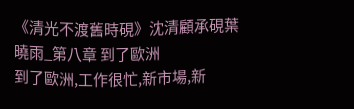《清光不渡舊時硯》沈清顧承硯葉曉雨_第八章 到了歐洲
到了歐洲,工作很忙,新市場,新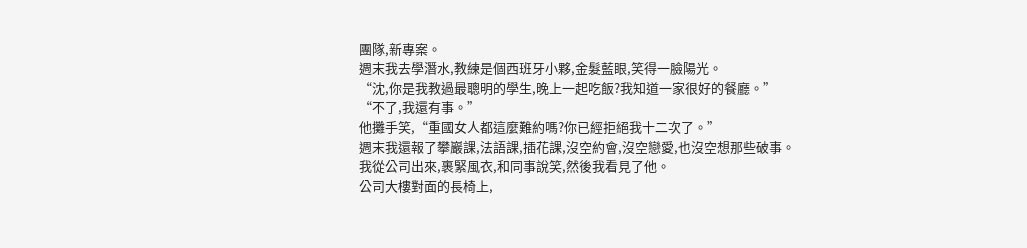團隊,新專案。
週末我去學潛水,教練是個西班牙小夥,金髮藍眼,笑得一臉陽光。
“沈,你是我教過最聰明的學生,晚上一起吃飯?我知道一家很好的餐廳。”
“不了,我還有事。”
他攤手笑,“重國女人都這麼難約嗎?你已經拒絕我十二次了。”
週末我還報了攀巖課,法語課,插花課,沒空約會,沒空戀愛,也沒空想那些破事。
我從公司出來,裹緊風衣,和同事說笑,然後我看見了他。
公司大樓對面的長椅上,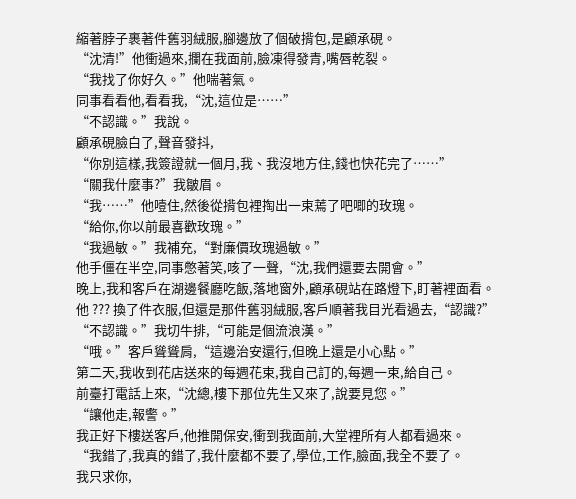縮著脖子裹著件舊羽絨服,腳邊放了個破揹包,是顧承硯。
“沈清!”他衝過來,攔在我面前,臉凍得發青,嘴唇乾裂。
“我找了你好久。”他喘著氣。
同事看看他,看看我,“沈,這位是……”
“不認識。”我說。
顧承硯臉白了,聲音發抖,
“你別這樣,我簽證就一個月,我、我沒地方住,錢也快花完了……”
“關我什麼事?”我皺眉。
“我……”他噎住,然後從揹包裡掏出一束蔫了吧唧的玫瑰。
“給你,你以前最喜歡玫瑰。”
“我過敏。”我補充,“對廉價玫瑰過敏。”
他手僵在半空,同事憋著笑,咳了一聲,“沈,我們還要去開會。”
晚上,我和客戶在湖邊餐廳吃飯,落地窗外,顧承硯站在路燈下,盯著裡面看。
他 ??? 換了件衣服,但還是那件舊羽絨服,客戶順著我目光看過去,“認識?”
“不認識。”我切牛排,“可能是個流浪漢。”
“哦。”客戶聳聳肩,“這邊治安還行,但晚上還是小心點。”
第二天,我收到花店送來的每週花束,我自己訂的,每週一束,給自己。
前臺打電話上來,“沈總,樓下那位先生又來了,說要見您。”
“讓他走,報警。”
我正好下樓送客戶,他推開保安,衝到我面前,大堂裡所有人都看過來。
“我錯了,我真的錯了,我什麼都不要了,學位,工作,臉面,我全不要了。
我只求你,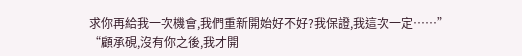求你再給我一次機會,我們重新開始好不好?我保證,我這次一定……”
“顧承硯,沒有你之後,我才開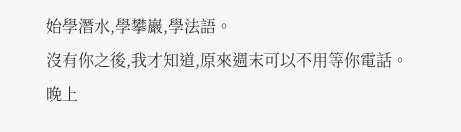始學潛水,學攀巖,學法語。
沒有你之後,我才知道,原來週末可以不用等你電話。
晚上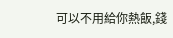可以不用給你熱飯,錢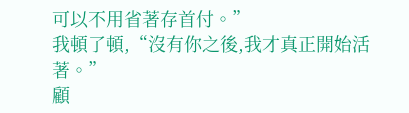可以不用省著存首付。”
我頓了頓,“沒有你之後,我才真正開始活著。”
顧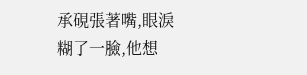承硯張著嘴,眼淚糊了一臉,他想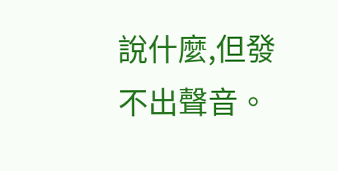說什麼,但發不出聲音。